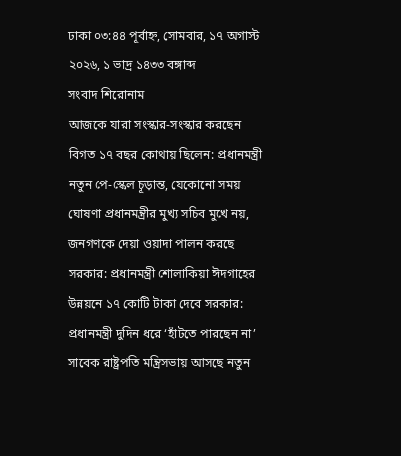ঢাকা ০৩:৪৪ পূর্বাহ্ন, সোমবার, ১৭ অগাস্ট ২০২৬, ১ ভাদ্র ১৪৩৩ বঙ্গাব্দ
সংবাদ শিরোনাম
আজকে যারা সংস্কার-সংস্কার করছেন বিগত ১৭ বছর কোথায় ছিলেন: প্রধানমন্ত্রী নতুন পে-স্কেল চূড়ান্ত, যেকোনো সময় ঘোষণা প্রধানমন্ত্রীর মুখ্য সচিব মুখে নয়, জনগণকে দেয়া ওয়াদা পালন করছে সরকার: প্রধানমন্ত্রী শোলাকিয়া ঈদগাহের উন্নয়নে ১৭ কোটি টাকা দেবে সরকার: প্রধানমন্ত্রী দুদিন ধরে ‘হাঁটতে পারছেন না’ সাবেক রাষ্ট্রপতি মন্ত্রিসভায় আসছে নতুন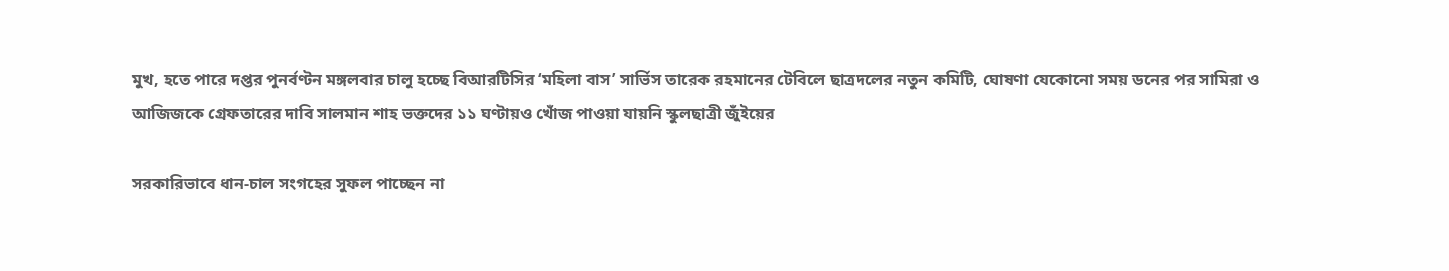মুখ, হতে পারে দপ্তর পুনর্বণ্টন মঙ্গলবার চালু হচ্ছে বিআরটিসির ‘মহিলা বাস’ সার্ভিস তারেক রহমানের টেবিলে ছাত্রদলের নতুন কমিটি, ঘোষণা যেকোনো সময় ডনের পর সামিরা ও আজিজকে গ্রেফতারের দাবি সালমান শাহ ভক্তদের ১১ ঘণ্টায়ও খোঁজ পাওয়া যায়নি স্কুলছাত্রী জুঁইয়ের

সরকারিভাবে ধান-চাল সংগহের সুফল পাচ্ছেন না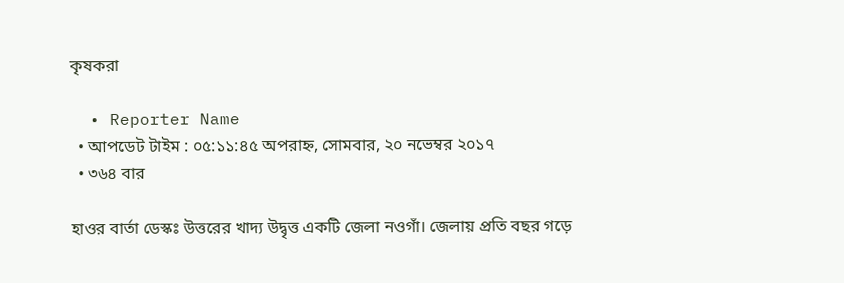কৃষকরা

  • Reporter Name
  • আপডেট টাইম : ০৫:১১:৪৫ অপরাহ্ন, সোমবার, ২০ নভেম্বর ২০১৭
  • ৩৬৪ বার

হাওর বার্তা ডেস্কঃ উত্তরের খাদ্য উদ্বৃত্ত একটি জেলা নওগাঁ। জেলায় প্রতি বছর গড়ে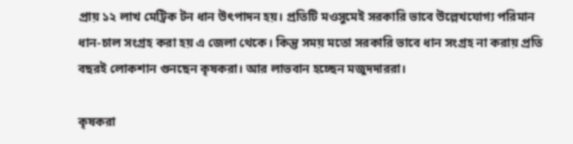প্রায় ১২ লাখ মেট্রিক টন ধান উৎপাদন হয়। প্রতিটি মওসুমেই সরকারি ভাবে উল্লেখযোগ্য পরিমান ধান-চাল সংগ্রহ করা হয় এ জেলা থেকে। কিন্তু সময় মতো সরকারি ভাবে ধান সংগ্রহ না করায় প্রতি বছরই লোকশান গুনছেন কৃষকরা। আর লাভবান হচ্ছেন মজুদদাররা।

কৃষকরা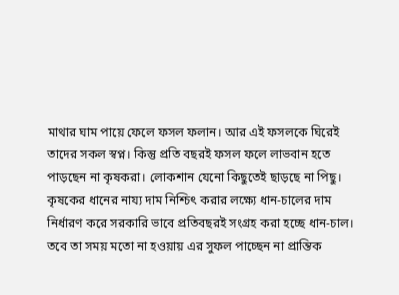মাথার ঘাম পায়ে ফেলে ফসল ফলান। আর এই ফসলকে ঘিরেই তাদের সকল স্বপ্ন। কিন্তু প্রতি বছরই ফসল ফলে লাভবান হতে পাড়ছেন না কৃষকরা। লোকশান যেনো কিছুতেই ছাড়ছে না পিছু।  কৃষকের ধানের নায্য দাম নিশ্চিৎ করার লক্ষ্যে ধান-চালের দাম নির্ধারণ করে সরকারি ভাবে প্রতিবছরই সংগ্রহ করা হচ্ছে ধান-চাল। তবে তা সময় মতো না হওয়ায় এর সুফল পাচ্ছেন না প্রান্তিক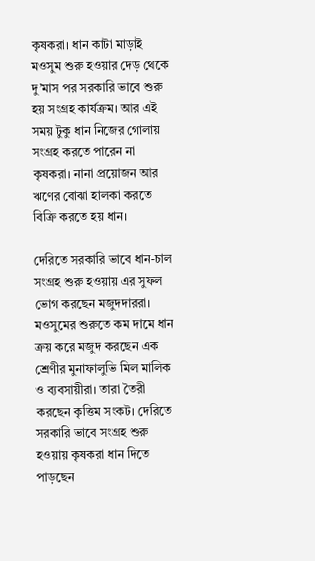কৃষকরা। ধান কাটা মাড়াই মওসুম শুরু হওয়ার দেড় থেকে দু’মাস পর সরকারি ভাবে শুরু হয় সংগ্রহ কার্যক্রম। আর এই সময় টুকু ধান নিজের গোলায় সংগ্রহ করতে পারেন না কৃষকরা। নানা প্রয়োজন আর ঋণের বোঝা হালকা করতে বিক্রি করতে হয় ধান।

দেরিতে সরকারি ভাবে ধান-চাল সংগ্রহ শুরু হওয়ায় এর সুফল ভোগ করছেন মজুদদাররা। মওসুমের শুরুতে কম দামে ধান ক্রয় করে মজুদ করছেন এক শ্রেণীর মুনাফালুভি মিল মালিক ও ব্যবসায়ীরা। তারা তৈরী করছেন কৃত্তিম সংকট। দেরিতে সরকারি ভাবে সংগ্রহ শুরু হওয়ায় কৃষকরা ধান দিতে পাড়ছেন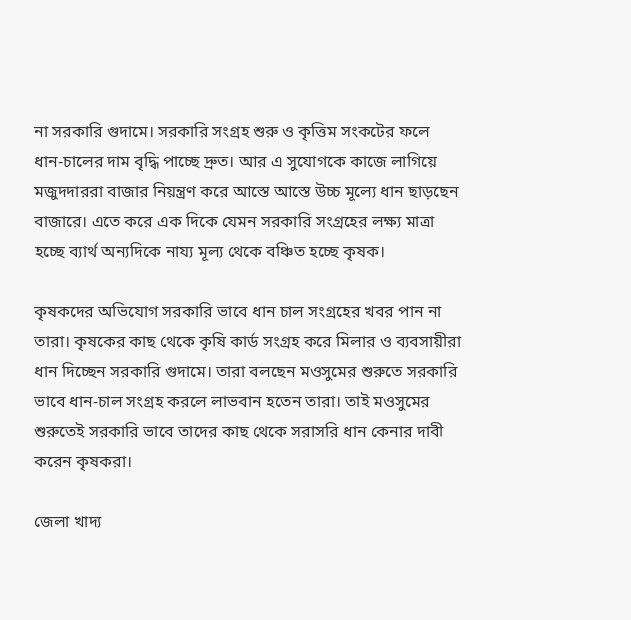না সরকারি গুদামে। সরকারি সংগ্রহ শুরু ও কৃত্তিম সংকটের ফলে ধান-চালের দাম বৃদ্ধি পাচ্ছে দ্রুত। আর এ সুযোগকে কাজে লাগিয়ে মজুদদাররা বাজার নিয়ন্ত্রণ করে আস্তে আস্তে উচ্চ মূল্যে ধান ছাড়ছেন বাজারে। এতে করে এক দিকে যেমন সরকারি সংগ্রহের লক্ষ্য মাত্রা হচ্ছে ব্যার্থ অন্যদিকে নায্য মূল্য থেকে বঞ্চিত হচ্ছে কৃষক।

কৃষকদের অভিযোগ সরকারি ভাবে ধান চাল সংগ্রহের খবর পান না তারা। কৃষকের কাছ থেকে কৃষি কার্ড সংগ্রহ করে মিলার ও ব্যবসায়ীরা ধান দিচ্ছেন সরকারি গুদামে। তারা বলছেন মওসুমের শুরুতে সরকারি ভাবে ধান-চাল সংগ্রহ করলে লাভবান হতেন তারা। তাই মওসুমের শুরুতেই সরকারি ভাবে তাদের কাছ থেকে সরাসরি ধান কেনার দাবী করেন কৃষকরা।

জেলা খাদ্য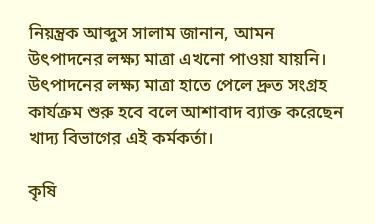নিয়ন্ত্রক আব্দুস সালাম জানান, আমন উৎপাদনের লক্ষ্য মাত্রা এখনো পাওয়া যায়নি। উৎপাদনের লক্ষ্য মাত্রা হাতে পেলে দ্রুত সংগ্রহ কার্যক্রম শুরু হবে বলে আশাবাদ ব্যাক্ত করেছেন খাদ্য বিভাগের এই কর্মকর্তা।

কৃষি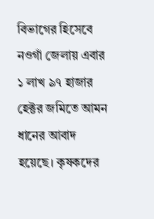বিভাগের হিসেবে নওগাঁ জেলায় এবার ১ লাখ ৯৭ হাজার হেক্টর জমিতে আমন ধানের আবাদ হয়েছে। কৃষকদের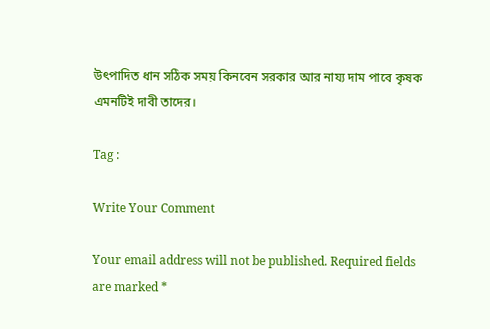উৎপাদিত ধান সঠিক সময় কিনবেন সরকার আর নায্য দাম পাবে কৃষক এমনটিই দাবী তাদের।

Tag :

Write Your Comment

Your email address will not be published. Required fields are marked *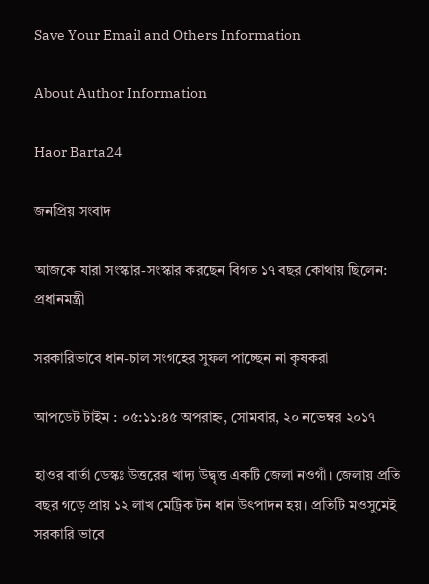Save Your Email and Others Information

About Author Information

Haor Barta24

জনপ্রিয় সংবাদ

আজকে যারা সংস্কার-সংস্কার করছেন বিগত ১৭ বছর কোথায় ছিলেন: প্রধানমন্ত্রী

সরকারিভাবে ধান-চাল সংগহের সুফল পাচ্ছেন না কৃষকরা

আপডেট টাইম : ০৫:১১:৪৫ অপরাহ্ন, সোমবার, ২০ নভেম্বর ২০১৭

হাওর বার্তা ডেস্কঃ উত্তরের খাদ্য উদ্বৃত্ত একটি জেলা নওগাঁ। জেলায় প্রতি বছর গড়ে প্রায় ১২ লাখ মেট্রিক টন ধান উৎপাদন হয়। প্রতিটি মওসুমেই সরকারি ভাবে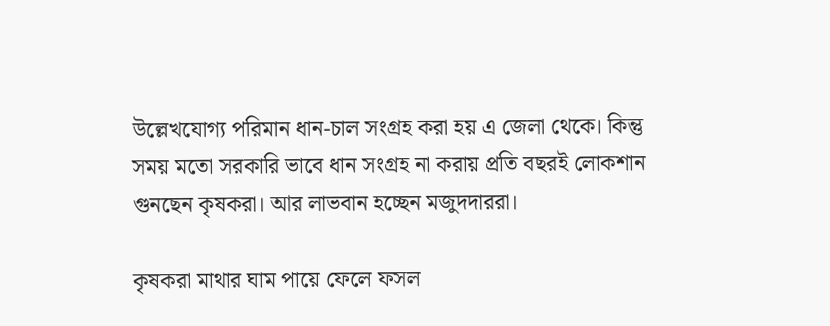উল্লেখযোগ্য পরিমান ধান-চাল সংগ্রহ করা হয় এ জেলা থেকে। কিন্তু সময় মতো সরকারি ভাবে ধান সংগ্রহ না করায় প্রতি বছরই লোকশান গুনছেন কৃষকরা। আর লাভবান হচ্ছেন মজুদদাররা।

কৃষকরা মাথার ঘাম পায়ে ফেলে ফসল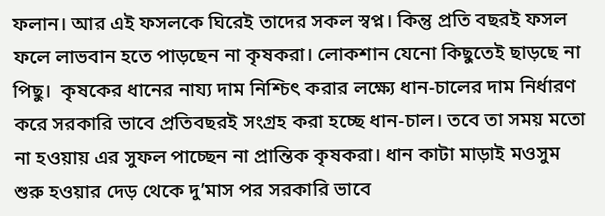ফলান। আর এই ফসলকে ঘিরেই তাদের সকল স্বপ্ন। কিন্তু প্রতি বছরই ফসল ফলে লাভবান হতে পাড়ছেন না কৃষকরা। লোকশান যেনো কিছুতেই ছাড়ছে না পিছু।  কৃষকের ধানের নায্য দাম নিশ্চিৎ করার লক্ষ্যে ধান-চালের দাম নির্ধারণ করে সরকারি ভাবে প্রতিবছরই সংগ্রহ করা হচ্ছে ধান-চাল। তবে তা সময় মতো না হওয়ায় এর সুফল পাচ্ছেন না প্রান্তিক কৃষকরা। ধান কাটা মাড়াই মওসুম শুরু হওয়ার দেড় থেকে দু’মাস পর সরকারি ভাবে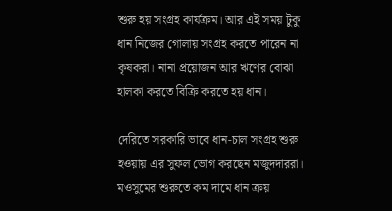শুরু হয় সংগ্রহ কার্যক্রম। আর এই সময় টুকু ধান নিজের গোলায় সংগ্রহ করতে পারেন না কৃষকরা। নানা প্রয়োজন আর ঋণের বোঝা হালকা করতে বিক্রি করতে হয় ধান।

দেরিতে সরকারি ভাবে ধান-চাল সংগ্রহ শুরু হওয়ায় এর সুফল ভোগ করছেন মজুদদাররা। মওসুমের শুরুতে কম দামে ধান ক্রয়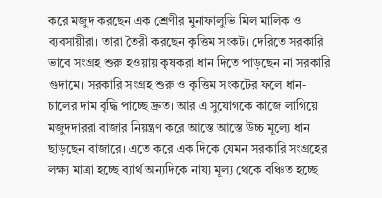করে মজুদ করছেন এক শ্রেণীর মুনাফালুভি মিল মালিক ও ব্যবসায়ীরা। তারা তৈরী করছেন কৃত্তিম সংকট। দেরিতে সরকারি ভাবে সংগ্রহ শুরু হওয়ায় কৃষকরা ধান দিতে পাড়ছেন না সরকারি গুদামে। সরকারি সংগ্রহ শুরু ও কৃত্তিম সংকটের ফলে ধান-চালের দাম বৃদ্ধি পাচ্ছে দ্রুত। আর এ সুযোগকে কাজে লাগিয়ে মজুদদাররা বাজার নিয়ন্ত্রণ করে আস্তে আস্তে উচ্চ মূল্যে ধান ছাড়ছেন বাজারে। এতে করে এক দিকে যেমন সরকারি সংগ্রহের লক্ষ্য মাত্রা হচ্ছে ব্যার্থ অন্যদিকে নায্য মূল্য থেকে বঞ্চিত হচ্ছে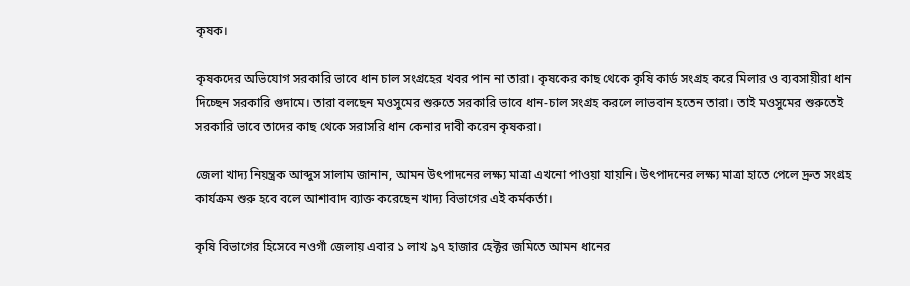কৃষক।

কৃষকদের অভিযোগ সরকারি ভাবে ধান চাল সংগ্রহের খবর পান না তারা। কৃষকের কাছ থেকে কৃষি কার্ড সংগ্রহ করে মিলার ও ব্যবসায়ীরা ধান দিচ্ছেন সরকারি গুদামে। তারা বলছেন মওসুমের শুরুতে সরকারি ভাবে ধান-চাল সংগ্রহ করলে লাভবান হতেন তারা। তাই মওসুমের শুরুতেই সরকারি ভাবে তাদের কাছ থেকে সরাসরি ধান কেনার দাবী করেন কৃষকরা।

জেলা খাদ্য নিয়ন্ত্রক আব্দুস সালাম জানান, আমন উৎপাদনের লক্ষ্য মাত্রা এখনো পাওয়া যায়নি। উৎপাদনের লক্ষ্য মাত্রা হাতে পেলে দ্রুত সংগ্রহ কার্যক্রম শুরু হবে বলে আশাবাদ ব্যাক্ত করেছেন খাদ্য বিভাগের এই কর্মকর্তা।

কৃষি বিভাগের হিসেবে নওগাঁ জেলায় এবার ১ লাখ ৯৭ হাজার হেক্টর জমিতে আমন ধানের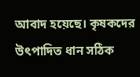আবাদ হয়েছে। কৃষকদের উৎপাদিত ধান সঠিক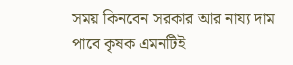সময় কিনবেন সরকার আর নায্য দাম পাবে কৃষক এমনটিই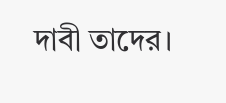দাবী তাদের।